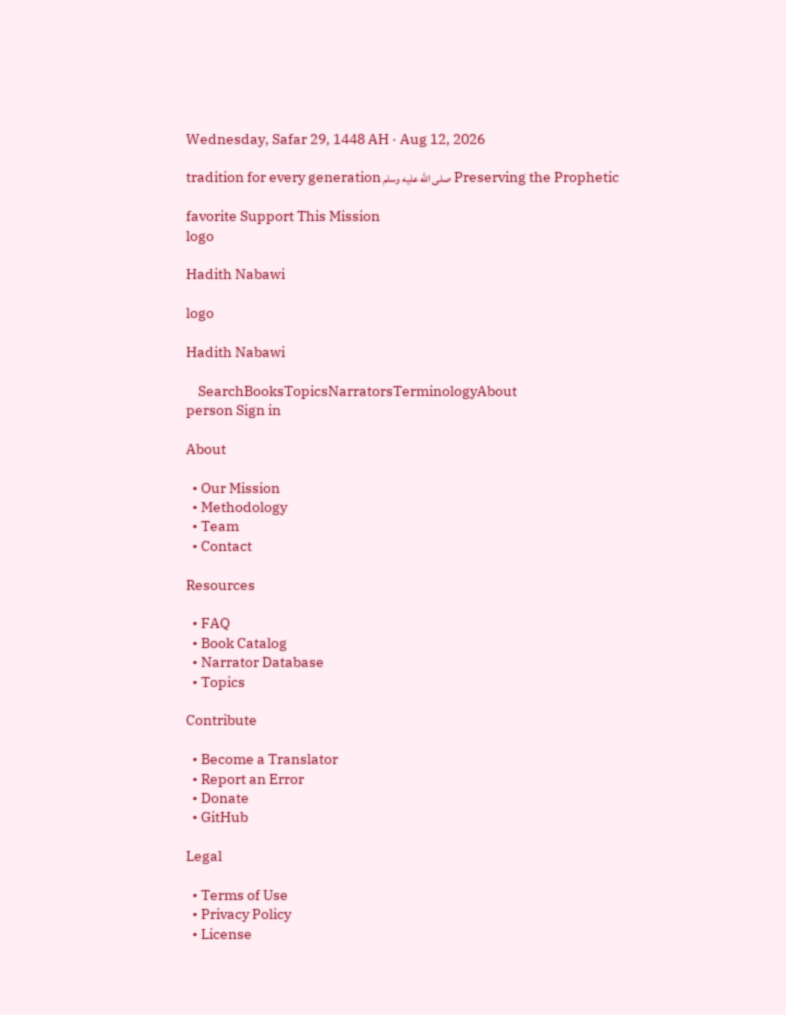Wednesday, Safar 29, 1448 AH · Aug 12, 2026

Preserving the Prophetic صلى الله عليه وسلم tradition for every generation

favorite Support This Mission
logo

Hadith Nabawi

logo

Hadith Nabawi

    SearchBooksTopicsNarratorsTerminologyAbout
person Sign in

About

  • Our Mission
  • Methodology
  • Team
  • Contact

Resources

  • FAQ
  • Book Catalog
  • Narrator Database
  • Topics

Contribute

  • Become a Translator
  • Report an Error
  • Donate
  • GitHub

Legal

  • Terms of Use
  • Privacy Policy
  • License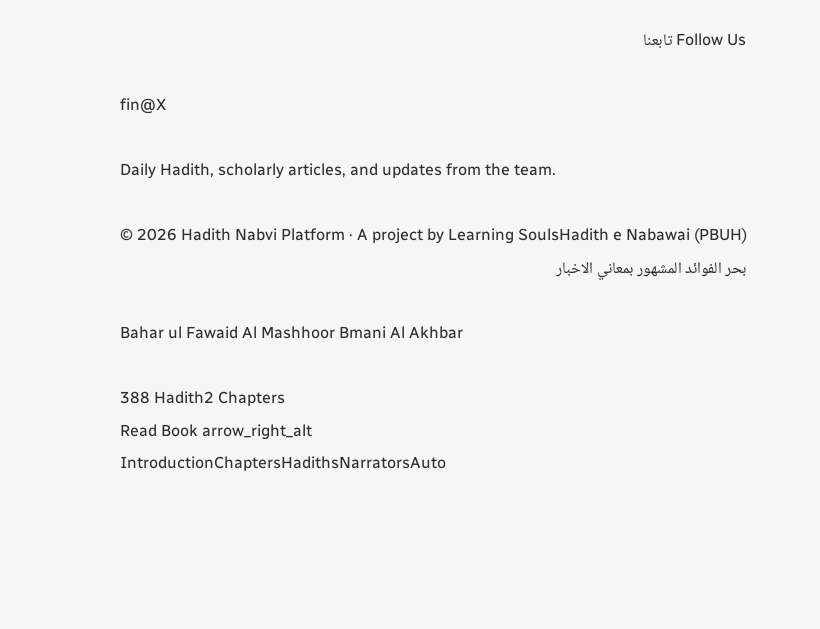Follow Us تابعنا

fin@X

Daily Hadith, scholarly articles, and updates from the team.

© 2026 Hadith Nabvi Platform · A project by Learning SoulsHadith e Nabawai (PBUH)
بحر الفوائد المشهور بمعاني الاخبار

Bahar ul Fawaid Al Mashhoor Bmani Al Akhbar

388 Hadith2 Chapters
Read Book arrow_right_alt
IntroductionChaptersHadithsNarratorsAuto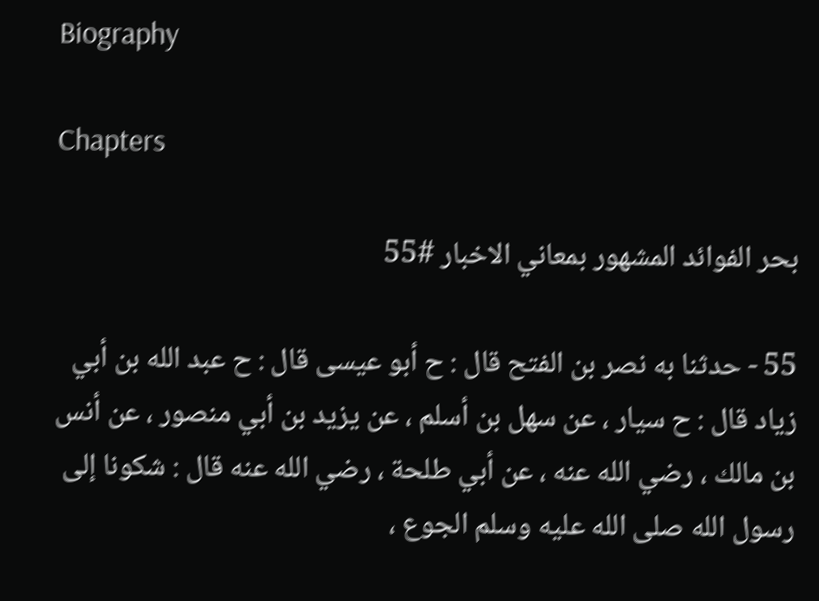Biography

Chapters

بحر الفوائد المشهور بمعاني الاخبار #55

55 - حدثنا به نصر بن الفتح قال : ح أبو عيسى قال : ح عبد الله بن أبي زياد قال : ح سيار ، عن سهل بن أسلم ، عن يزيد بن أبي منصور ، عن أنس بن مالك ، رضي الله عنه ، عن أبي طلحة ، رضي الله عنه قال : شكونا إلى رسول الله صلى الله عليه وسلم الجوع ،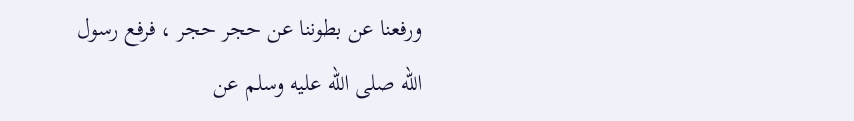ورفعنا عن بطوننا عن حجر حجر ، فرفع رسول الله صلى الله عليه وسلم عن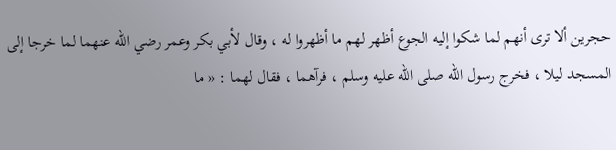حجرين ألا ترى أنهم لما شكوا إليه الجوع أظهر لهم ما أظهروا له ، وقال لأبي بكر وعمر رضي الله عنهما لما خرجا إلى المسجد ليلا ، فخرج رسول الله صلى الله عليه وسلم ، فرآهما ، فقال لهما : « ما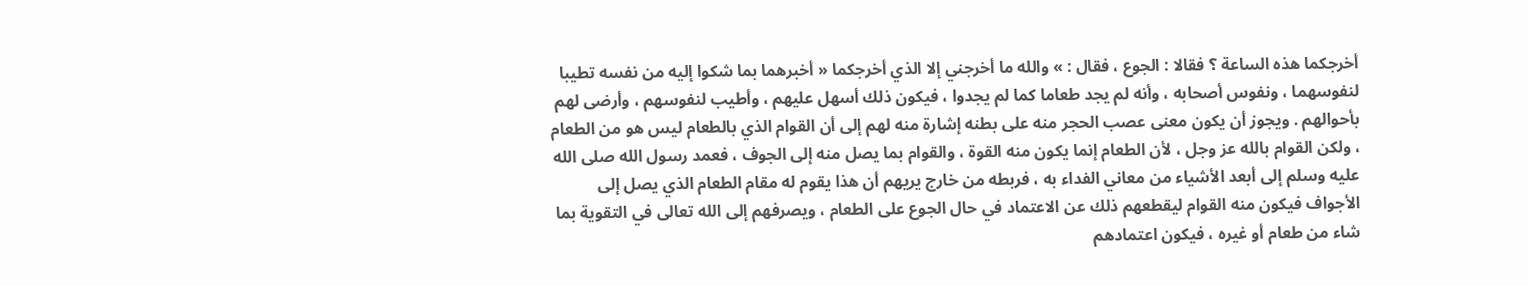أخرجكما هذه الساعة ؟ فقالا : الجوع ، فقال : » والله ما أخرجني إلا الذي أخرجكما « أخبرهما بما شكوا إليه من نفسه تطيبا لنفوسهما ، ونفوس أصحابه ، وأنه لم يجد طعاما كما لم يجدوا ، فيكون ذلك أسهل عليهم ، وأطيب لنفوسهم ، وأرضى لهم بأحوالهم . ويجوز أن يكون معنى عصب الحجر منه على بطنه إشارة منه لهم إلى أن القوام الذي بالطعام ليس هو من الطعام ، ولكن القوام بالله عز وجل ، لأن الطعام إنما يكون منه القوة ، والقوام بما يصل منه إلى الجوف ، فعمد رسول الله صلى الله عليه وسلم إلى أبعد الأشياء من معاني الفداء به ، فربطه من خارج يريهم أن هذا يقوم له مقام الطعام الذي يصل إلى الأجواف فيكون منه القوام ليقطعهم ذلك عن الاعتماد في حال الجوع على الطعام ، ويصرفهم إلى الله تعالى في التقوية بما شاء من طعام أو غيره ، فيكون اعتمادهم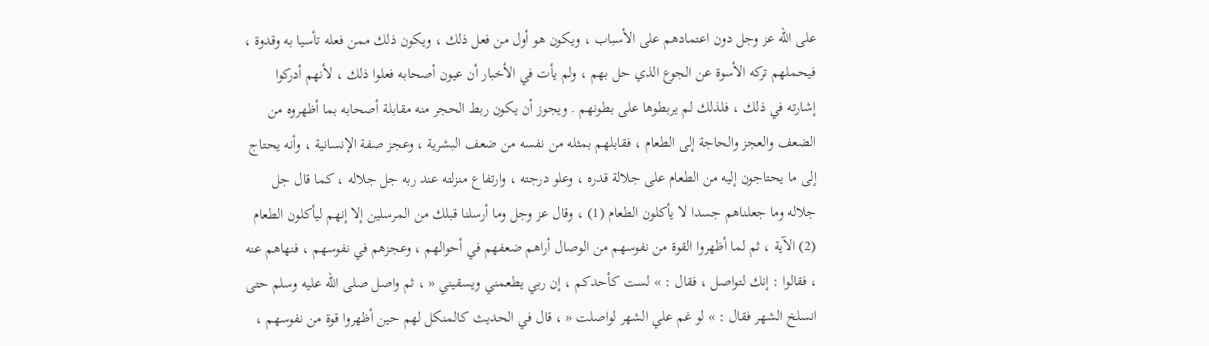على الله عز وجل دون اعتمادهم على الأسباب ، ويكون هو أول من فعل ذلك ، ويكون ذلك ممن فعله تأسيا به وقدوة ، فيحملهم تركه الأسوة عن الجوع الذي حل بهم ، ولم يأت في الأخبار أن عيون أصحابه فعلوا ذلك ، لأنهم أدركوا إشارته في ذلك ، فلذلك لم يربطوها على بطونهم . ويجوز أن يكون ربط الحجر منه مقابلة أصحابه بما أظهروه من الضعف والعجز والحاجة إلى الطعام ، فقابلهم بمثله من نفسه من ضعف البشرية ، وعجز صفة الإنسانية ، وأنه يحتاج إلى ما يحتاجون إليه من الطعام على جلالة قدره ، وعلو درجته ، وارتفاع منزلته عند ربه جل جلاله ، كما قال جل جلاله وما جعلناهم جسدا لا يأكلون الطعام (1) ، وقال عز وجل وما أرسلنا قبلك من المرسلين إلا إنهم ليأكلون الطعام (2) الآية ، ثم لما أظهروا القوة من نفوسهم من الوصال أراهم ضعفهم في أحوالهم ، وعجزهم في نفوسهم ، فنهاهم عنه ، فقالوا : إنك لتواصل ، فقال : » لست كأحدكم ، إن ربي يطعمني ويسقيني « ، ثم واصل صلى الله عليه وسلم حتى انسلخ الشهر فقال : » لو غم علي الشهر لواصلت « ، قال في الحديث كالمنكل لهم حين أظهروا قوة من نفوسهم ،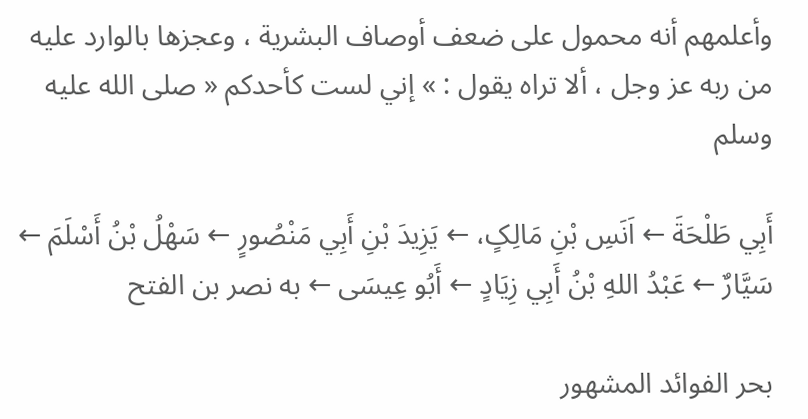وأعلمهم أنه محمول على ضعف أوصاف البشرية ، وعجزها بالوارد عليه من ربه عز وجل ، ألا تراه يقول : » إني لست كأحدكم « صلى الله عليه وسلم

أَبِي طَلْحَةَ ← اَنَسِ بْنِ مَالِکٍ، ← يَزِيدَ بْنِ أَبِي مَنْصُورٍ ← سَهْلُ بْنُ أَسْلَمَ ← سَيَّارٌ ← عَبْدُ اللهِ بْنُ أَبِي زِيَادٍ ← أَبُو عِيسَى ← به نصر بن الفتح

بحر الفوائد المشهور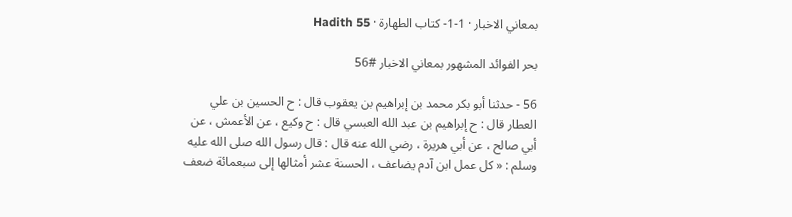بمعاني الاخبار · 1-1- كتاب الطهارة · Hadith 55

بحر الفوائد المشهور بمعاني الاخبار #56

56 - حدثنا أبو بكر محمد بن إبراهيم بن يعقوب قال : ح الحسين بن علي العطار قال : ح إبراهيم بن عبد الله العبسي قال : ح وكيع ، عن الأعمش ، عن أبي صالح ، عن أبي هريرة ، رضي الله عنه قال : قال رسول الله صلى الله عليه وسلم : « كل عمل ابن آدم يضاعف ، الحسنة عشر أمثالها إلى سبعمائة ضعف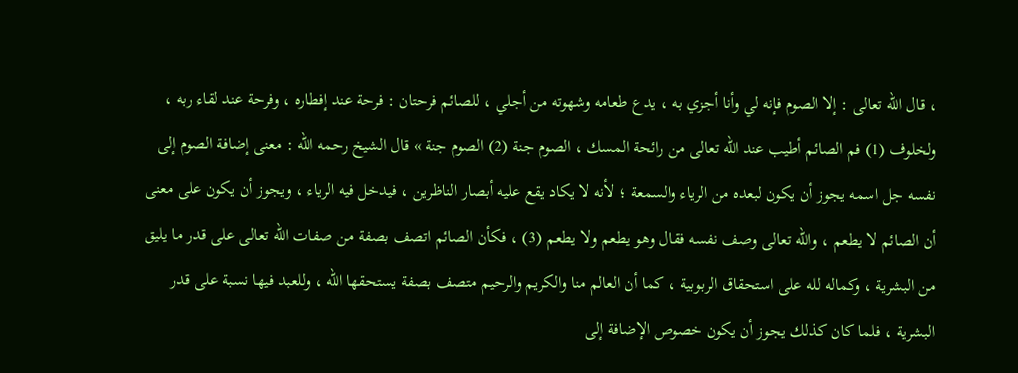، قال الله تعالى : إلا الصوم فإنه لي وأنا أجزي به ، يدع طعامه وشهوته من أجلي ، للصائم فرحتان : فرحة عند إفطاره ، وفرحة عند لقاء ربه ، ولخلوف (1) فم الصائم أطيب عند الله تعالى من رائحة المسك ، الصوم جنة (2) الصوم جنة » قال الشيخ رحمه الله : معنى إضافة الصوم إلى نفسه جل اسمه يجوز أن يكون لبعده من الرياء والسمعة ؛ لأنه لا يكاد يقع عليه أبصار الناظرين ، فيدخل فيه الرياء ، ويجوز أن يكون على معنى أن الصائم لا يطعم ، والله تعالى وصف نفسه فقال وهو يطعم ولا يطعم (3) ، فكأن الصائم اتصف بصفة من صفات الله تعالى على قدر ما يليق من البشرية ، وكماله لله على استحقاق الربوبية ، كما أن العالم منا والكريم والرحيم متصف بصفة يستحقها الله ، وللعبد فيها نسبة على قدر البشرية ، فلما كان كذلك يجوز أن يكون خصوص الإضافة إلى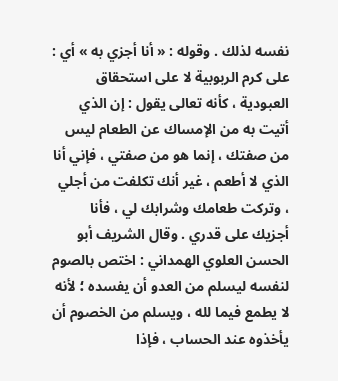نفسه لذلك . وقوله : « أنا أجزي به » أي : على كرم الربوبية لا على استحقاق العبودية ، كأنه تعالى يقول : إن الذي أتيت به من الإمساك عن الطعام ليس من صفتك ، إنما هو من صفتي ، فإني أنا الذي لا أطعم ، غير أنك تكلفت من أجلي ، وتركت طعامك وشرابك لي ، فأنا أجزيك على قدري . وقال الشريف أبو الحسن العلوي الهمداني : اختص بالصوم لنفسه ليسلم من العدو أن يفسده ؛ لأنه لا يطمع فيما لله ، ويسلم من الخصوم أن يأخذوه عند الحساب ، فإذا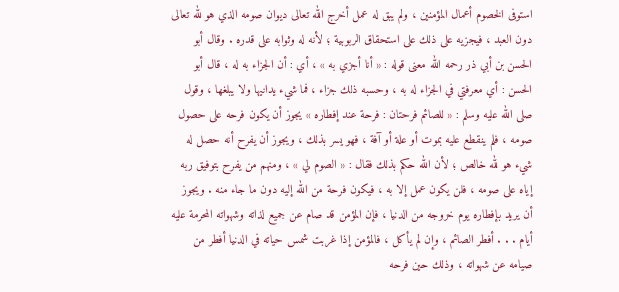استوفى الخصوم أعمال المؤمنين ، ولم يبق له عمل أخرج الله تعالى ديوان صومه الذي هو لله تعالى دون العبد ، فيجزيه على ذلك على استحقاق الربوبية ؛ لأنه له وثوابه على قدره . وقال أبو الحسن بن أبي ذر رحمه الله معنى قوله : « أنا أجزي به » ، أي : أن الجزاء به له ، قال أبو الحسن : أي معرفتي في الجزاء له به ، وحسبه ذلك جزاء ، فما شيء يدانيها ولا يبلغها ، وقول صلى الله عليه وسلم : « للصائم فرحتان : فرحة عند إفطاره » يجوز أن يكون فرحه على حصول صومه ، فلم ينقطع عليه بموت أو علة أو آفة ، فهو يسر بذلك ، ويجوز أن يفرح أنه حصل له شيء هو لله خالص ؛ لأن الله حكم بذلك فقال : « الصوم لي » ، ومنهم من يفرح بتوفيق ربه إياه على صومه ، فلن يكون عمل إلا به ، فيكون فرحة من الله إليه دون ما جاء منه . ويجوز أن يريد بإفطاره يوم خروجه من الدنيا ، فإن المؤمن قد صام عن جميع لذاته وشهواته المحرمة عليه أيام . . . أفطر الصائم ، وإن لم يأكل ، فالمؤمن إذا غربت شمس حياته في الدنيا أفطر من صيامه عن شهواته ، وذلك حين فرحه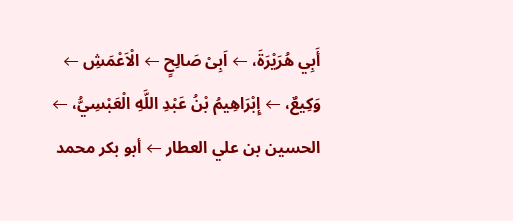أَبِي هُرَيْرَةَ، ← اَبِیْ صَالِحٍ ← الْاَعْمَشِ ← وَكِيعٌ، ← إِبْرَاهِيمُ بْنُ عَبْدِ اللَّهِ الْعَبْسِيُّ، ← الحسين بن علي العطار ← أبو بكر محمد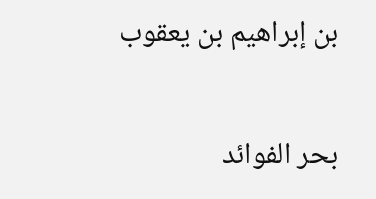بن إبراهيم بن يعقوب

بحر الفوائد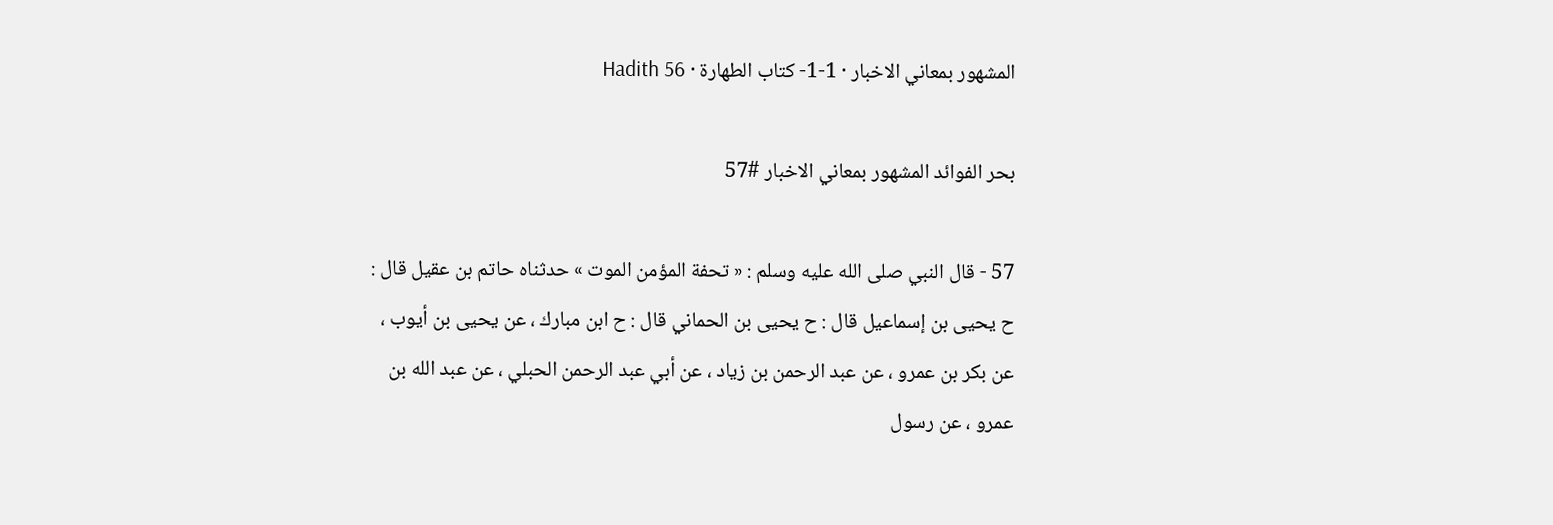المشهور بمعاني الاخبار · 1-1- كتاب الطهارة · Hadith 56

بحر الفوائد المشهور بمعاني الاخبار #57

57 - قال النبي صلى الله عليه وسلم : « تحفة المؤمن الموت » حدثناه حاتم بن عقيل قال : ح يحيى بن إسماعيل قال : ح يحيى بن الحماني قال : ح ابن مبارك ، عن يحيى بن أيوب ، عن بكر بن عمرو ، عن عبد الرحمن بن زياد ، عن أبي عبد الرحمن الحبلي ، عن عبد الله بن عمرو ، عن رسول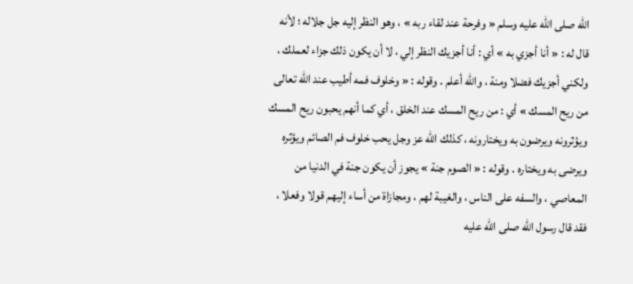الله صلى الله عليه وسلم « وفرحة عند لقاء ربه » ، وهو النظر إليه جل جلاله ؛ لأنه قال له : « أنا أجزي به » أي : أنا أجزيك النظر إلي ، لا أن يكون ذلك جزاء لعملك ، ولكني أجزيك فضلا ومنة ، والله أعلم . وقوله : « وخلوف فمه أطيب عند الله تعالى من ريح المسك » أي : من ريح المسك عند الخلق ، أي كما أنهم يحبون ريح المسك ويؤثرونه ويرضون به ويختارونه ، كذلك الله عز وجل يحب خلوف فم الصائم ويؤثره ويرضى به ويختاره . وقوله : « الصوم جنة » يجوز أن يكون جنة في الدنيا من المعاصي ، والسفه على الناس ، والغيبة لهم ، ومجازاة من أساء إليهم قولا وفعلا ، فقد قال رسول الله صلى الله عليه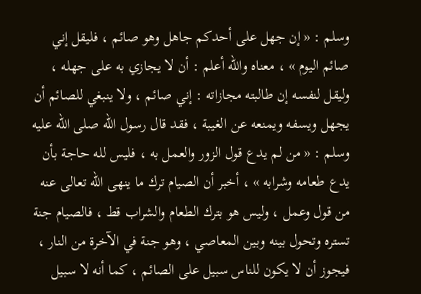وسلم : « إن جهل على أحدكم جاهل وهو صائم ، فليقل إني صائم اليوم » ، معناه والله أعلم : أن لا يجازي به على جهله ، وليقل لنفسه إن طالبته مجازاته : إني صائم ، ولا ينبغي للصائم أن يجهل ويسفه ويمنعه عن الغيبة ، فقد قال رسول الله صلى الله عليه وسلم : « من لم يدع قول الزور والعمل به ، فليس لله حاجة بأن يدع طعامه وشرابه » ، أخبر أن الصيام ترك ما ينهى الله تعالى عنه من قول وعمل ، وليس هو بترك الطعام والشراب قط ، فالصيام جنة تستره وتحول بينه وبين المعاصي ، وهو جنة في الآخرة من النار ، فيجوز أن لا يكون للناس سبيل على الصائم ، كما أنه لا سبيل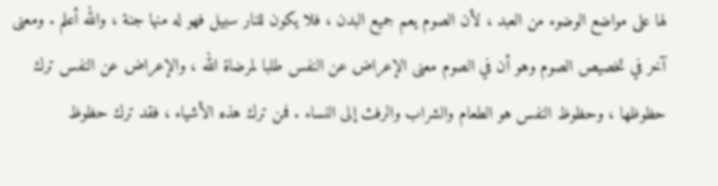لها على مواضع الوضوء من العبد ، لأن الصوم يعم جميع البدن ، فلا يكون للنار سبيل فهو له منها جنة ، والله أعلم . ومعنى آخر في تخصيص الصوم وهو أن في الصوم معنى الإعراض عن النفس طلبا لمرضاة الله ، والإعراض عن النفس ترك حظوظها ، وحظوظ النفس هو الطعام والشراب والرفث إلى النساء . فمن ترك هذه الأشياء ، فقد ترك حظوظ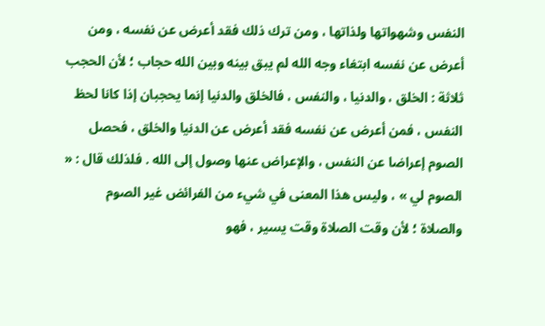النفس وشهواتها ولذاتها ، ومن ترك ذلك فقد أعرض عن نفسه ، ومن أعرض عن نفسه ابتغاء وجه الله لم يبق بينه وبين الله حجاب ؛ لأن الحجب ثلاثة : الخلق ، والدنيا ، والنفس ، فالخلق والدنيا إنما يحجبان إذا كانا لحظ النفس ، فمن أعرض عن نفسه فقد أعرض عن الدنيا والخلق ، فحصل الصوم إعراضا عن النفس ، والإعراض عنها وصول إلى الله . فلذلك قال : « الصوم لي » ، وليس هذا المعنى في شيء من الفرائض غير الصوم والصلاة ؛ لأن وقت الصلاة وقت يسير ، فهو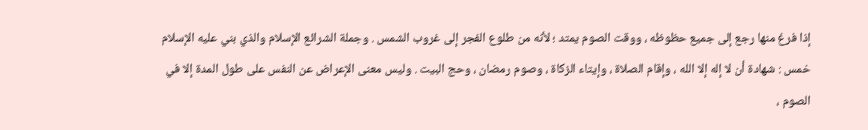إذا فرغ منها رجع إلى جميع حظوظه ، ووقت الصوم يمتد ؛ لأنه من طلوع الفجر إلى غروب الشمس . وجملة الشرائع الإسلام والذي بني عليه الإسلام خمس : شهادة أن لا إله إلا الله ، وإقام الصلاة ، وإيتاء الزكاة ، وصوم رمضان ، وحج البيت . وليس معنى الإعراض عن النفس على طول المدة إلا في الصوم ،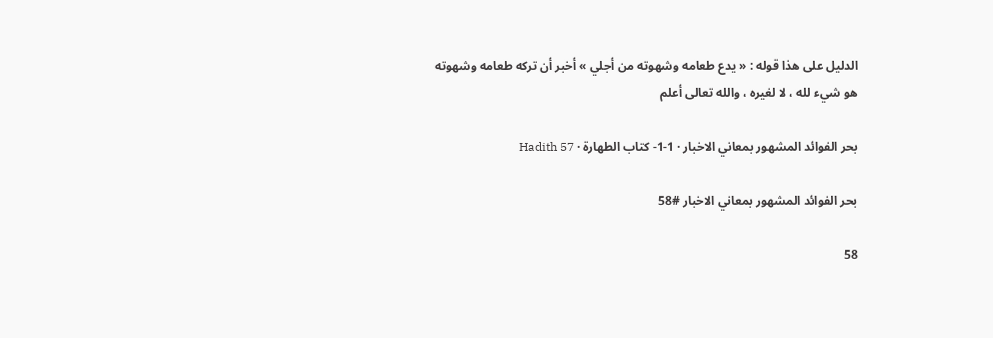الدليل على هذا قوله : « يدع طعامه وشهوته من أجلي » أخبر أن تركه طعامه وشهوته هو شيء لله ، لا لغيره ، والله تعالى أعلم

بحر الفوائد المشهور بمعاني الاخبار · 1-1- كتاب الطهارة · Hadith 57

بحر الفوائد المشهور بمعاني الاخبار #58

58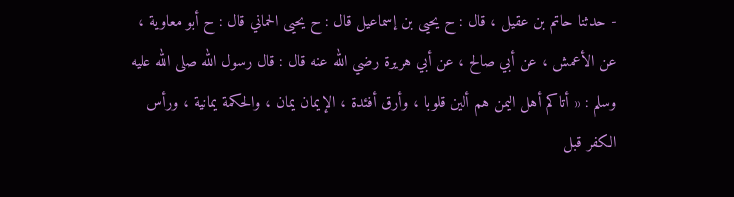- حدثنا حاتم بن عقيل ، قال : ح يحيى بن إسماعيل قال : ح يحيى الحماني قال : ح أبو معاوية ، عن الأعمش ، عن أبي صالح ، عن أبي هريرة رضي الله عنه قال : قال رسول الله صلى الله عليه وسلم : « أتاكم أهل اليمن هم ألين قلوبا ، وأرق أفئدة ، الإيمان يمان ، والحكمة يمانية ، ورأس الكفر قبل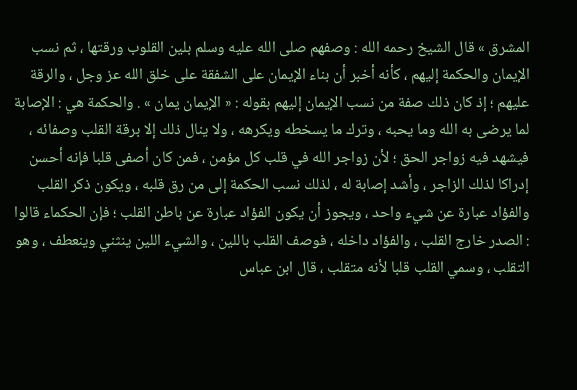المشرق » قال الشيخ رحمه الله : وصفهم صلى الله عليه وسلم بلين القلوب ورقتها ، ثم نسب الإيمان والحكمة إليهم ، كأنه أخبر أن بناء الإيمان على الشفقة على خلق الله عز وجل ، والرقة عليهم ؛ إذ كان ذلك صفة من نسب الإيمان إليهم بقوله : « الإيمان يمان » . والحكمة هي : الإصابة لما يرضى به الله وما يحبه ، وترك ما يسخطه ويكرهه ، ولا ينال ذلك إلا برقة القلب وصفائه ، فيشهد فيه زواجر الحق ؛ لأن زواجر الله في قلب كل مؤمن ، فمن كان أصفى قلبا فإنه أحسن إدراكا لذلك الزاجر ، وأشد إصابة له ، لذلك نسب الحكمة إلى من رق قلبه ، ويكون ذكر القلب والفؤاد عبارة عن شيء واحد ، ويجوز أن يكون الفؤاد عبارة عن باطن القلب ؛ فإن الحكماء قالوا : الصدر خارج القلب ، والفؤاد داخله ، فوصف القلب باللين ، والشيء اللين ينثني وينعطف ، وهو التقلب ، وسمي القلب قلبا لأنه متقلب ، قال ابن عباس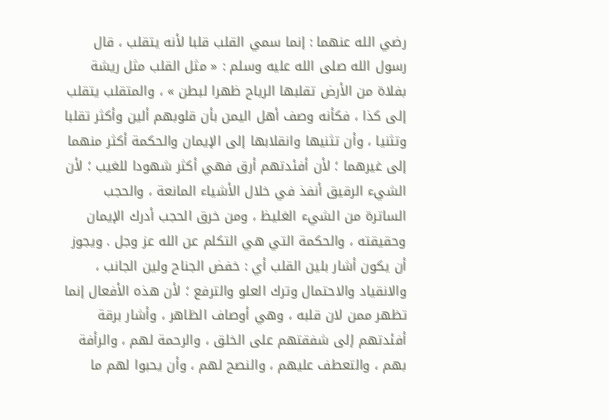رضي الله عنهما : إنما سمي القلب قلبا لأنه يتقلب ، قال رسول الله صلى الله عليه وسلم : « مثل القلب مثل ريشة بفلاة من الأرض تقلبها الرياح ظهرا لبطن » ، والمتقلب يتقلب إلى كذا ، فكأنه وصف أهل اليمن بأن قلوبهم ألين وأكثر تقلبا وتثنيا ، وأن تثنيها وانقلابها إلى الإيمان والحكمة أكثر منهما إلى غيرهما ؛ لأن أفئدتهم أرق فهي أكثر شهودا للغيب ؛ لأن الشيء الرقيق أنفذ في خلال الأشياء المانعة ، والحجب الساترة من الشيء الغليظ ، ومن خرق الحجب أدرك الإيمان وحقيقته ، والحكمة التي هي التكلم عن الله عز وجل . ويجوز أن يكون أشار بلين القلب أي : خفض الجناح ولين الجانب ، والانقياد والاحتمال وترك العلو والترفع ؛ لأن هذه الأفعال إنما تظهر ممن لان قلبه ، وهي أوصاف الظاهر ، وأشار برقة أفئدتهم إلى شفقتهم على الخلق ، والرحمة لهم ، والرأفة بهم ، والتعطف عليهم ، والنصح لهم ، وأن يحبوا لهم ما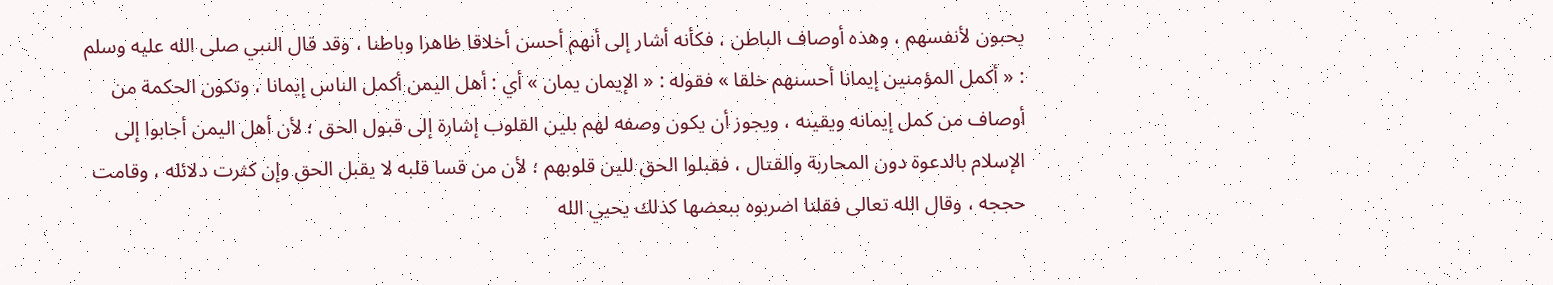يحبون لأنفسهم ، وهذه أوصاف الباطن ، فكأنه أشار إلى أنهم أحسن أخلاقا ظاهرا وباطنا ، وقد قال النبي صلى الله عليه وسلم : « أكمل المؤمنين إيمانا أحسنهم خلقا » فقوله : « الإيمان يمان » أي : أهل اليمن أكمل الناس إيمانا ، وتكون الحكمة من أوصاف من كمل إيمانه ويقينه ، ويجوز أن يكون وصفه لهم بلين القلوب إشارة إلى قبول الحق ؛ لأن أهل اليمن أجابوا إلى الإسلام بالدعوة دون المحاربة والقتال ، فقبلوا الحق للين قلوبهم ؛ لأن من قسا قلبه لا يقبل الحق وإن كثرت دلائله ، وقامت حججه ، وقال الله تعالى فقلنا اضربوه ببعضها كذلك يحيي الله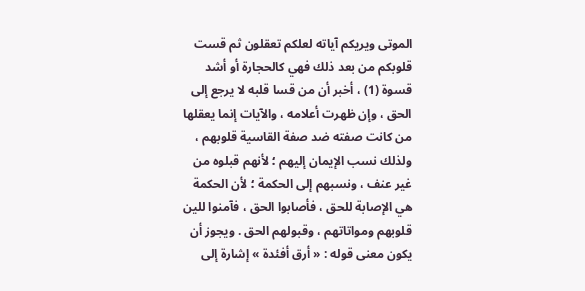الموتى ويريكم آياته لعلكم تعقلون ثم قست قلوبكم من بعد ذلك فهي كالحجارة أو أشد قسوة (1) ، أخبر أن من قسا قلبه لا يرجع إلى الحق ، وإن ظهرت أعلامه ، والآيات إنما يعقلها من كانت صفته ضد صفة القاسية قلوبهم ، ولذلك نسب الإيمان إليهم ؛ لأنهم قبلوه من غير عنف ، ونسبهم إلى الحكمة ؛ لأن الحكمة هي الإصابة للحق ، فأصابوا الحق ، فآمنوا للين قلوبهم ومواتاتهم ، وقبولهم الحق . ويجوز أن يكون معنى قوله : « أرق أفئدة » إشارة إلى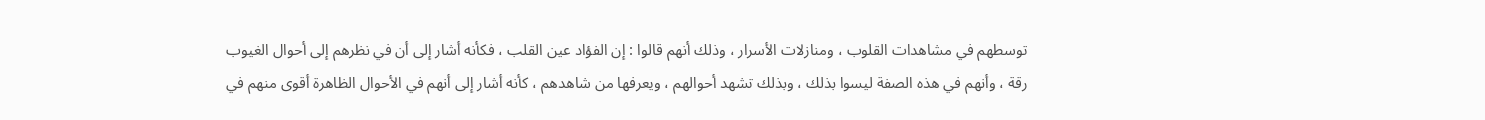توسطهم في مشاهدات القلوب ، ومنازلات الأسرار ، وذلك أنهم قالوا : إن الفؤاد عين القلب ، فكأنه أشار إلى أن في نظرهم إلى أحوال الغيوب رقة ، وأنهم في هذه الصفة ليسوا بذلك ، وبذلك تشهد أحوالهم ، ويعرفها من شاهدهم ، كأنه أشار إلى أنهم في الأحوال الظاهرة أقوى منهم في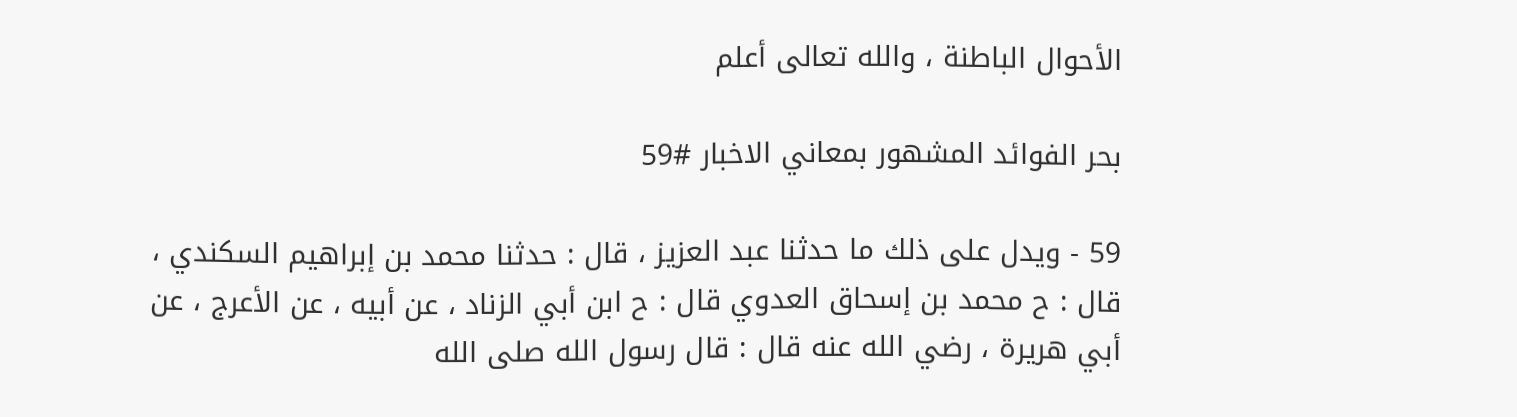الأحوال الباطنة ، والله تعالى أعلم

بحر الفوائد المشهور بمعاني الاخبار #59

59 - ويدل على ذلك ما حدثنا عبد العزيز ، قال : حدثنا محمد بن إبراهيم السكندي ، قال : ح محمد بن إسحاق العدوي قال : ح ابن أبي الزناد ، عن أبيه ، عن الأعرج ، عن أبي هريرة ، رضي الله عنه قال : قال رسول الله صلى الله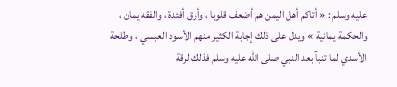عليه وسلم : « أتاكم أهل اليمن هم أضعف قلوبا ، وأرق أفئدة ، والفقه يمان ، والحكمة يمانية » ويدل على ذلك إجابة الكثير منهم الأسود العبسي ، وطلحة الأسدي لما تنبآ بعد النبي صلى الله عليه وسلم فذلك لرقة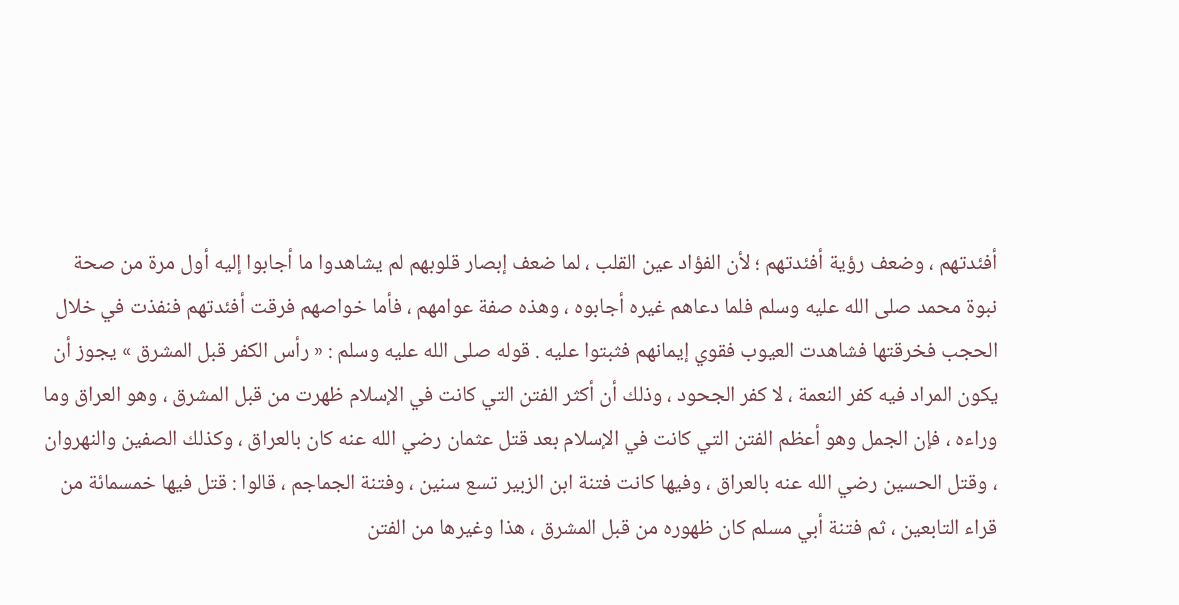أفئدتهم ، وضعف رؤية أفئدتهم ؛ لأن الفؤاد عين القلب ، لما ضعف إبصار قلوبهم لم يشاهدوا ما أجابوا إليه أول مرة من صحة نبوة محمد صلى الله عليه وسلم فلما دعاهم غيره أجابوه ، وهذه صفة عوامهم ، فأما خواصهم فرقت أفئدتهم فنفذت في خلال الحجب فخرقتها فشاهدت العيوب فقوي إيمانهم فثبتوا عليه . قوله صلى الله عليه وسلم : « رأس الكفر قبل المشرق » يجوز أن يكون المراد فيه كفر النعمة ، لا كفر الجحود ، وذلك أن أكثر الفتن التي كانت في الإسلام ظهرت من قبل المشرق ، وهو العراق وما وراءه ، فإن الجمل وهو أعظم الفتن التي كانت في الإسلام بعد قتل عثمان رضي الله عنه كان بالعراق ، وكذلك الصفين والنهروان ، وقتل الحسين رضي الله عنه بالعراق ، وفيها كانت فتنة ابن الزبير تسع سنين ، وفتنة الجماجم ، قالوا : قتل فيها خمسمائة من قراء التابعين ، ثم فتنة أبي مسلم كان ظهوره من قبل المشرق ، هذا وغيرها من الفتن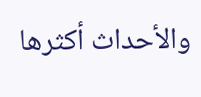والأحداث أكثرها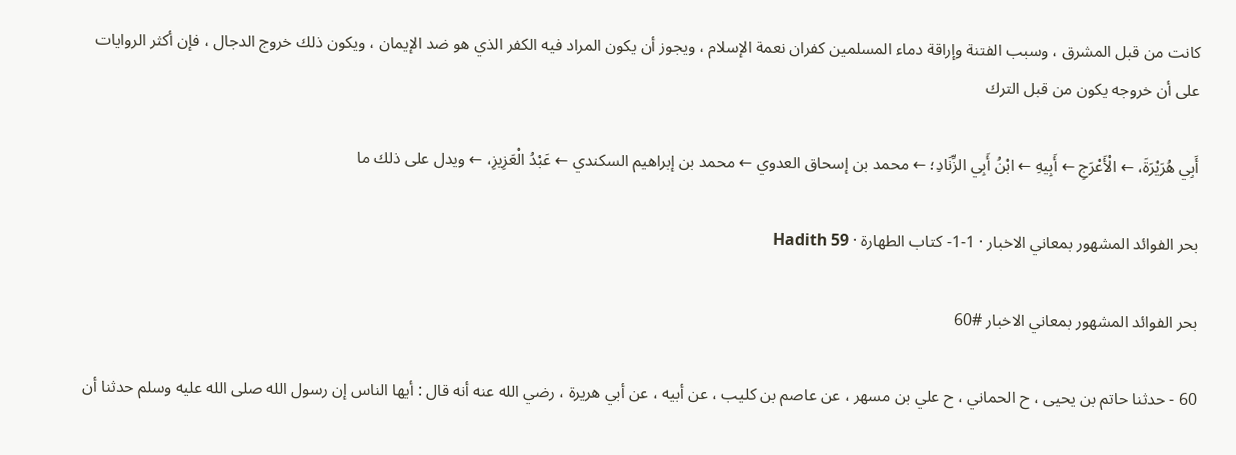كانت من قبل المشرق ، وسبب الفتنة وإراقة دماء المسلمين كفران نعمة الإسلام ، ويجوز أن يكون المراد فيه الكفر الذي هو ضد الإيمان ، ويكون ذلك خروج الدجال ، فإن أكثر الروايات على أن خروجه يكون من قبل الترك

أَبِي هُرَيْرَةَ، ← الْأَعْرَجِ ← أَبِيهِ ← ابْنُ أَبِي الزِّنَادِ؛ ← محمد بن إسحاق العدوي ← محمد بن إبراهيم السكندي ← عَبْدُ الْعَزِيزِ، ← ويدل على ذلك ما

بحر الفوائد المشهور بمعاني الاخبار · 1-1- كتاب الطهارة · Hadith 59

بحر الفوائد المشهور بمعاني الاخبار #60

60 - حدثنا حاتم بن يحيى ، ح الحماني ، ح علي بن مسهر ، عن عاصم بن كليب ، عن أبيه ، عن أبي هريرة ، رضي الله عنه أنه قال : أيها الناس إن رسول الله صلى الله عليه وسلم حدثنا أن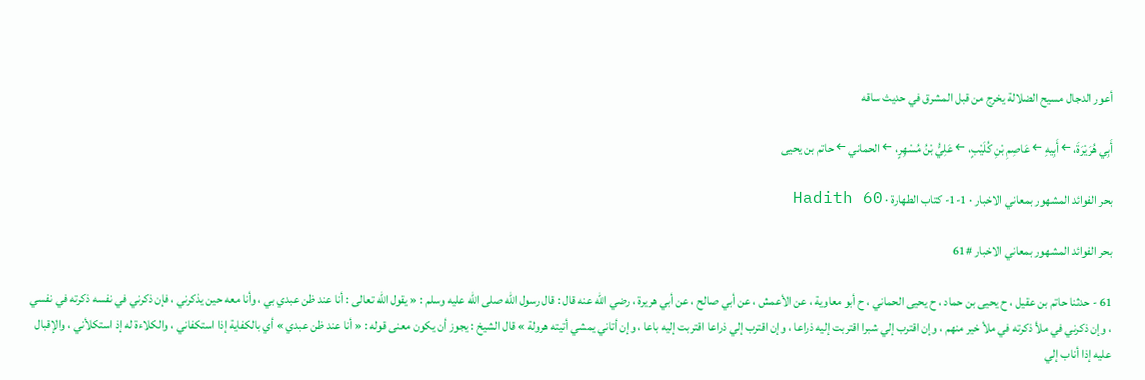أعور الدجال مسيح الضلالة يخرج من قبل المشرق في حديث ساقه

أَبِي هُرَيْرَةَ، ← أَبِيهِ ← عَاصِمِ بْنِ كُلَيْبٍ، ← عَلِيُّ بْنُ مُسْهِرٍ، ← الحماني ← حاتم بن يحيى

بحر الفوائد المشهور بمعاني الاخبار · 1-1- كتاب الطهارة · Hadith 60

بحر الفوائد المشهور بمعاني الاخبار #61

61 - حدثنا حاتم بن عقيل ، ح يحيى بن حماد ، ح يحيى الحماني ، ح أبو معاوية ، عن الأعمش ، عن أبي صالح ، عن أبي هريرة ، رضي الله عنه قال : قال رسول الله صلى الله عليه وسلم : « يقول الله تعالى : أنا عند ظن عبدي بي ، وأنا معه حين يذكرني ، فإن ذكرني في نفسه ذكرته في نفسي ، وإن ذكرني في ملأ ذكرته في ملأ خير منهم ، وإن اقترب إلي شبرا اقتربت إليه ذراعا ، وإن اقترب إلي ذراعا اقتربت إليه باعا ، وإن أتاني يمشي أتيته هرولة » قال الشيخ : يجوز أن يكون معنى قوله : « أنا عند ظن عبدي » أي بالكفاية إذا استكفاني ، والكلاءة له إذ استكلأني ، والإقبال عليه إذا أناب إلي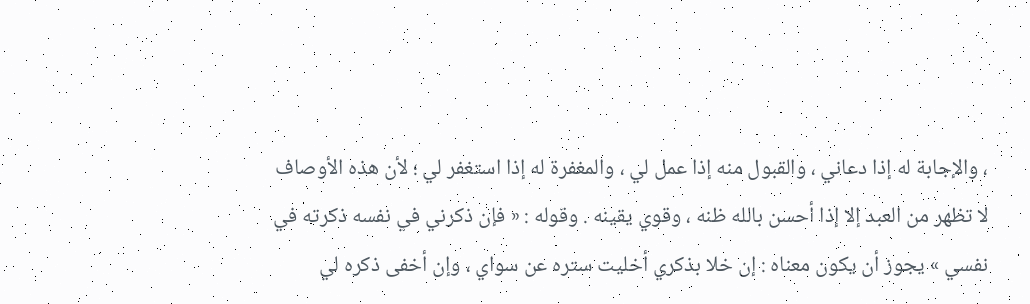، والإجابة له إذا دعاني ، والقبول منه إذا عمل لي ، والمغفرة له إذا استغفر لي ؛ لأن هذه الأوصاف لا تظهر من العبد إلا إذا أحسن بالله ظنه ، وقوي يقينه . وقوله : « فإن ذكرني في نفسه ذكرته في نفسي » يجوز أن يكون معناه : إن خلا بذكري أخليت ستره عن سواي ، وإن أخفى ذكره لي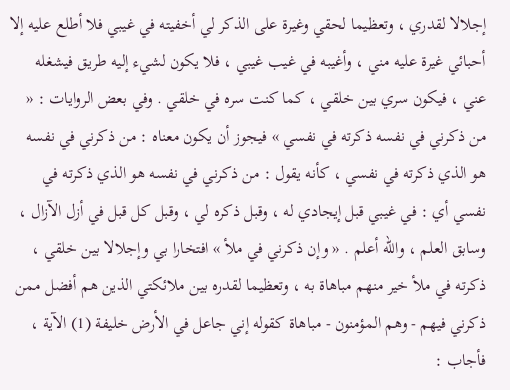إجلالا لقدري ، وتعظيما لحقي وغيرة على الذكر لي أخفيته في غيبي فلا أطلع عليه إلا أحبائي غيرة عليه مني ، وأغيبه في غيب غيبي ، فلا يكون لشيء إليه طريق فيشغله عني ، فيكون سري بين خلقي ، كما كنت سره في خلقي . وفي بعض الروايات : « من ذكرني في نفسه ذكرته في نفسي » فيجوز أن يكون معناه : من ذكرني في نفسه هو الذي ذكرته في نفسي ، كأنه يقول : من ذكرني في نفسه هو الذي ذكرته في نفسي أي : في غيبي قبل إيجادي له ، وقبل ذكره لي ، وقبل كل قبل في أزل الآزال ، وسابق العلم ، والله أعلم . « وإن ذكرني في ملأ » افتخارا بي وإجلالا بين خلقي ، ذكرته في ملأ خير منهم مباهاة به ، وتعظيما لقدره بين ملائكتي الذين هم أفضل ممن ذكرني فيهم - وهم المؤمنون - مباهاة كقوله إني جاعل في الأرض خليفة (1) الآية ، فأجاب :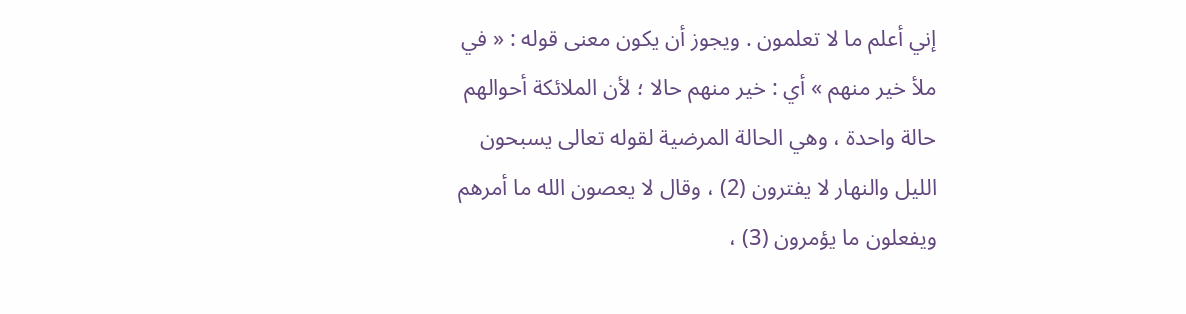إني أعلم ما لا تعلمون . ويجوز أن يكون معنى قوله : « في ملأ خير منهم » أي : خير منهم حالا ؛ لأن الملائكة أحوالهم حالة واحدة ، وهي الحالة المرضية لقوله تعالى يسبحون الليل والنهار لا يفترون (2) ، وقال لا يعصون الله ما أمرهم ويفعلون ما يؤمرون (3) ،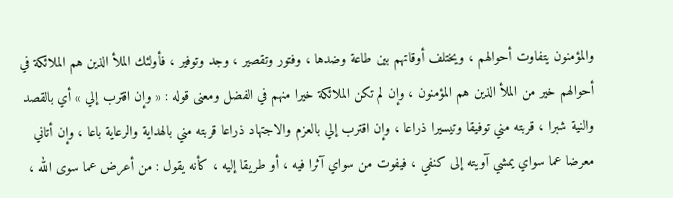والمؤمنون يتفاوت أحوالهم ، ويختلف أوقاتهم بين طاعة وضدها ، وفتور وتقصير ، وجد وتوفير ، فأولئك الملأ الذين هم الملائكة في أحوالهم خير من الملأ الذين هم المؤمنون ، وإن لم تكن الملائكة خيرا منهم في الفضل ومعنى قوله : « وإن اقترب إلي » أي بالقصد والنية شبرا ، قربته مني توفيقا وتيسيرا ذراعا ، وإن اقترب إلي بالعزم والاجتهاد ذراعا قربته مني بالهداية والرعاية باعا ، وإن أتاني معرضا عما سواي يمشي آويته إلى كنفي ، فيفوت من سواي آثرا فيه ، أو طريقا إليه ، كأنه يقول : من أعرض عما سوى الله ،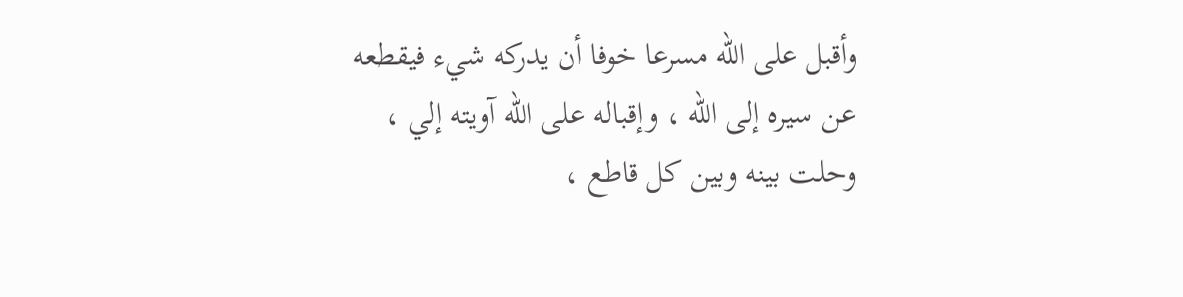وأقبل على الله مسرعا خوفا أن يدركه شيء فيقطعه عن سيره إلى الله ، وإقباله على الله آويته إلي ، وحلت بينه وبين كل قاطع ،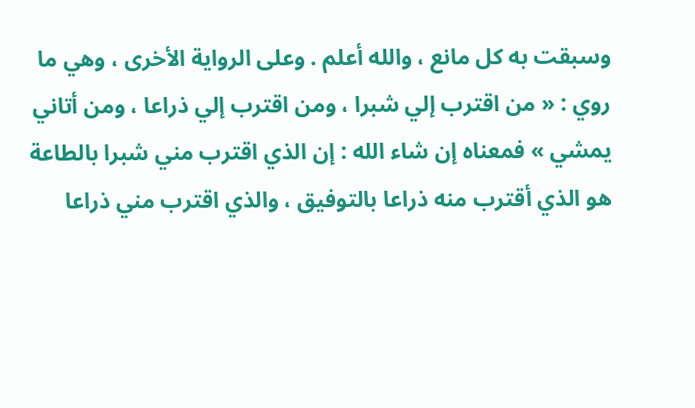وسبقت به كل مانع ، والله أعلم . وعلى الرواية الأخرى ، وهي ما روي : « من اقترب إلي شبرا ، ومن اقترب إلي ذراعا ، ومن أتاني يمشي » فمعناه إن شاء الله : إن الذي اقترب مني شبرا بالطاعة هو الذي أقترب منه ذراعا بالتوفيق ، والذي اقترب مني ذراعا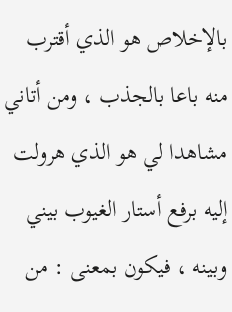بالإخلاص هو الذي أقترب منه باعا بالجذب ، ومن أتاني مشاهدا لي هو الذي هرولت إليه برفع أستار الغيوب بيني وبينه ، فيكون بمعنى : من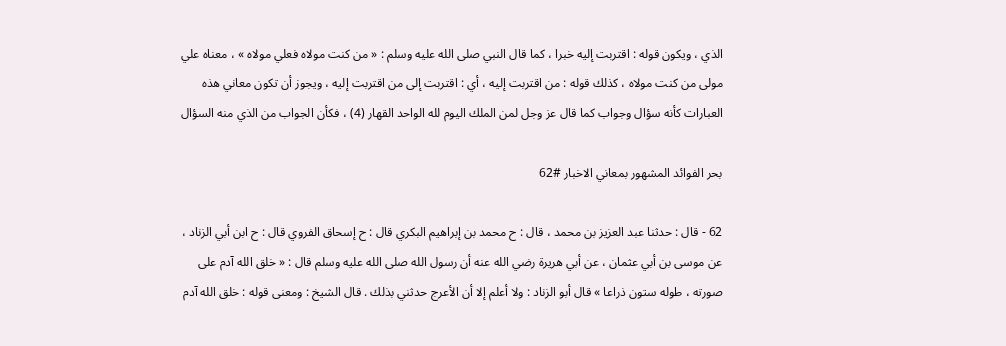الذي ، ويكون قوله : اقتربت إليه خبرا ، كما قال النبي صلى الله عليه وسلم : « من كنت مولاه فعلي مولاه » ، معناه علي مولى من كنت مولاه ، كذلك قوله : من اقتربت إليه ، أي : اقتربت إلى من اقتربت إليه ، ويجوز أن تكون معاني هذه العبارات كأنه سؤال وجواب كما قال عز وجل لمن الملك اليوم لله الواحد القهار (4) ، فكأن الجواب من الذي منه السؤال

بحر الفوائد المشهور بمعاني الاخبار #62

62 - قال : حدثنا عبد العزيز بن محمد ، قال : ح محمد بن إبراهيم البكري قال : ح إسحاق الفروي قال : ح ابن أبي الزناد ، عن موسى بن أبي عثمان ، عن أبي هريرة رضي الله عنه أن رسول الله صلى الله عليه وسلم قال : « خلق الله آدم على صورته ، طوله ستون ذراعا » قال أبو الزناد : ولا أعلم إلا أن الأعرج حدثني بذلك . قال الشيخ : ومعنى قوله : خلق الله آدم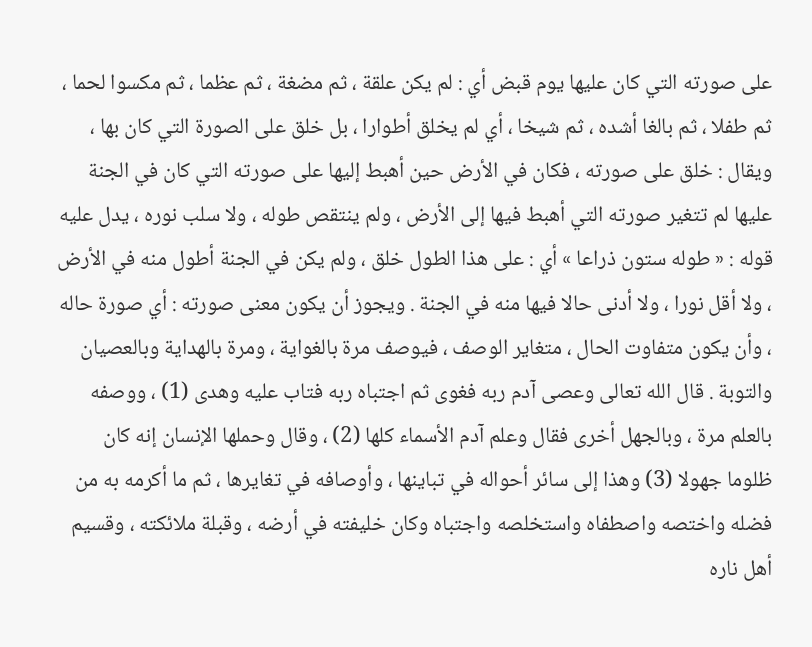على صورته التي كان عليها يوم قبض أي : لم يكن علقة ، ثم مضغة ، ثم عظما ، ثم مكسوا لحما ، ثم طفلا ، ثم بالغا أشده ، ثم شيخا ، أي لم يخلق أطوارا ، بل خلق على الصورة التي كان بها ، ويقال : خلق على صورته ، فكان في الأرض حين أهبط إليها على صورته التي كان في الجنة عليها لم تتغير صورته التي أهبط فيها إلى الأرض ، ولم ينتقص طوله ، ولا سلب نوره ، يدل عليه قوله : « طوله ستون ذراعا » أي : على هذا الطول خلق ، ولم يكن في الجنة أطول منه في الأرض ، ولا أقل نورا ، ولا أدنى حالا فيها منه في الجنة . ويجوز أن يكون معنى صورته : أي صورة حاله ، وأن يكون متفاوت الحال ، متغاير الوصف ، فيوصف مرة بالغواية ، ومرة بالهداية وبالعصيان والتوبة . قال الله تعالى وعصى آدم ربه فغوى ثم اجتباه ربه فتاب عليه وهدى (1) ، ووصفه بالعلم مرة ، وبالجهل أخرى فقال وعلم آدم الأسماء كلها (2) ، وقال وحملها الإنسان إنه كان ظلوما جهولا (3) وهذا إلى سائر أحواله في تباينها ، وأوصافه في تغايرها ، ثم ما أكرمه به من فضله واختصه واصطفاه واستخلصه واجتباه وكان خليفته في أرضه ، وقبلة ملائكته ، وقسيم أهل ناره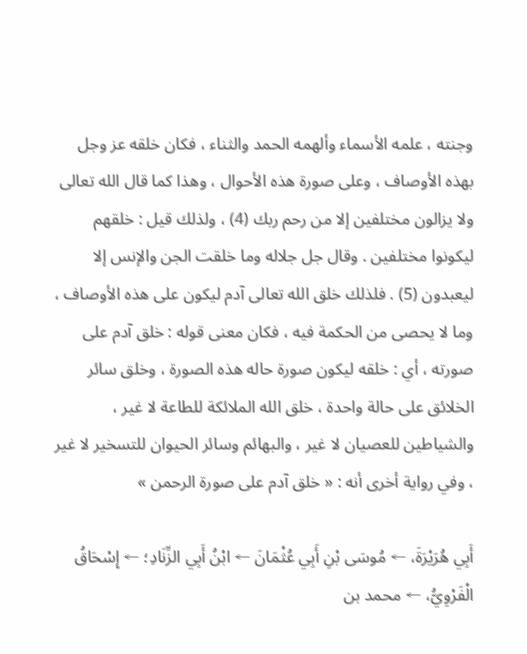وجنته ، علمه الأسماء وألهمه الحمد والثناء ، فكان خلقه عز وجل بهذه الأوصاف ، وعلى صورة هذه الأحوال ، وهذا كما قال الله تعالى ولا يزالون مختلفين إلا من رحم ربك (4) ، ولذلك قيل : خلقهم ليكونوا مختلفين . وقال جل جلاله وما خلقت الجن والإنس إلا ليعبدون (5) . فلذلك خلق الله تعالى آدم ليكون على هذه الأوصاف ، وما لا يحصى من الحكمة فيه ، فكان معنى قوله : خلق آدم على صورته ، أي : خلقه ليكون صورة حاله هذه الصورة ، وخلق سائر الخلائق على حالة واحدة ، خلق الله الملائكة للطاعة لا غير ، والشياطين للعصيان لا غير ، والبهائم وسائر الحيوان للتسخير لا غير ، وفي رواية أخرى أنه : « خلق آدم على صورة الرحمن »

أَبِي هُرَيْرَةَ، ← مُوسَى بْنِ أَبِي عُثْمَانَ ← ابْنُ أَبِي الزِّنَادِ؛ ← إِسْحَاقُ الْفَرْوِيُّ، ← محمد بن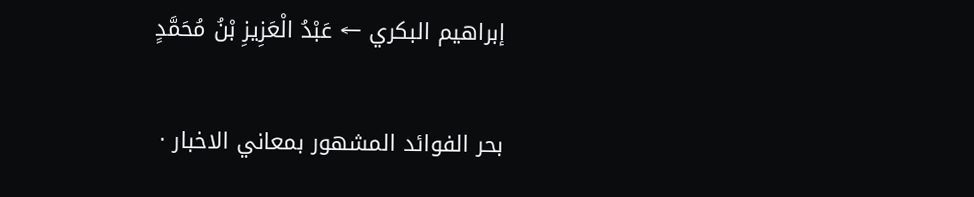إبراهيم البكري ← عَبْدُ الْعَزِيزِ بْنُ مُحَمَّدٍ

بحر الفوائد المشهور بمعاني الاخبار ·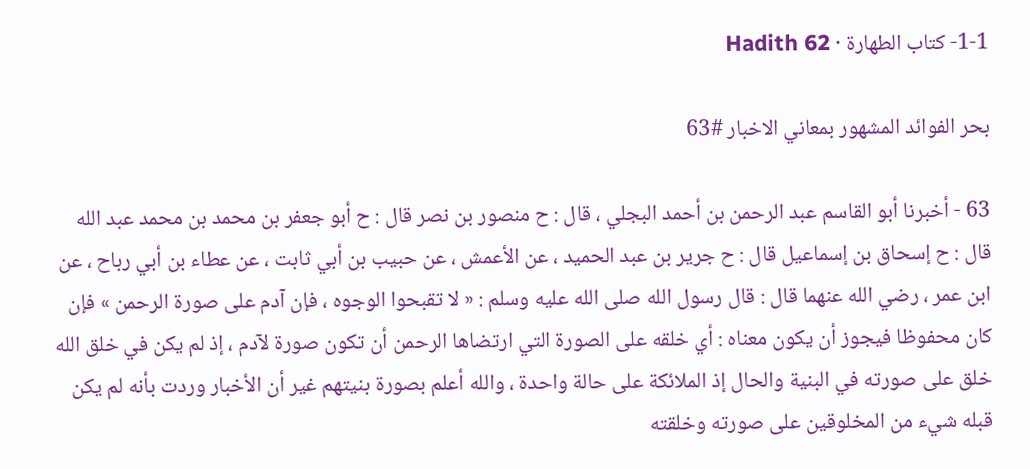1-1- كتاب الطهارة · Hadith 62

بحر الفوائد المشهور بمعاني الاخبار #63

63 - أخبرنا أبو القاسم عبد الرحمن بن أحمد البجلي ، قال : ح منصور بن نصر قال : ح أبو جعفر بن محمد بن محمد عبد الله قال : ح إسحاق بن إسماعيل قال : ح جرير بن عبد الحميد ، عن الأعمش ، عن حبيب بن أبي ثابت ، عن عطاء بن أبي رباح ، عن ابن عمر ، رضي الله عنهما قال : قال رسول الله صلى الله عليه وسلم : « لا تقبحوا الوجوه ، فإن آدم على صورة الرحمن » فإن كان محفوظا فيجوز أن يكون معناه : أي خلقه على الصورة التي ارتضاها الرحمن أن تكون صورة لآدم ، إذ لم يكن في خلق الله خلق على صورته في البنية والحال إذ الملائكة على حالة واحدة ، والله أعلم بصورة بنيتهم غير أن الأخبار وردت بأنه لم يكن قبله شيء من المخلوقين على صورته وخلقته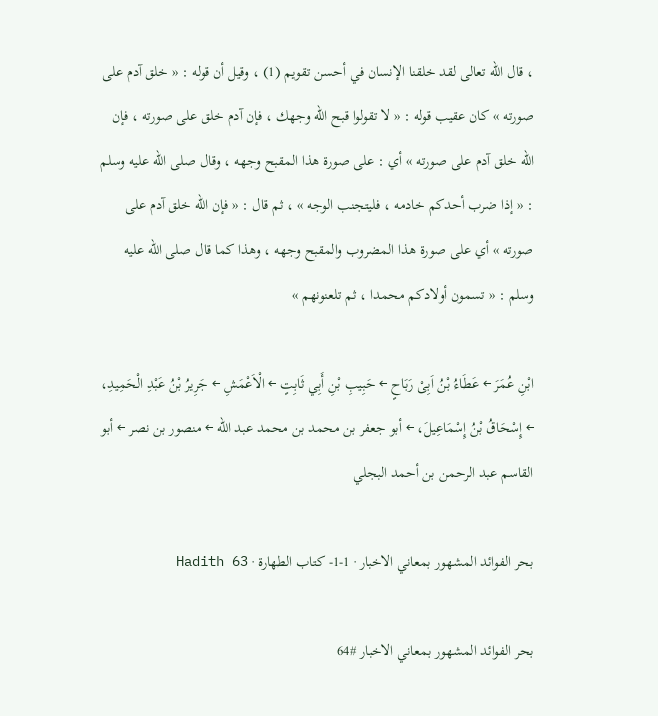، قال الله تعالى لقد خلقنا الإنسان في أحسن تقويم (1) ، وقيل أن قوله : « خلق آدم على صورته » كان عقيب قوله : « لا تقولوا قبح الله وجهك ، فإن آدم خلق على صورته ، فإن الله خلق آدم على صورته » أي : على صورة هذا المقبح وجهه ، وقال صلى الله عليه وسلم : « إذا ضرب أحدكم خادمه ، فليتجنب الوجه » ، ثم قال : « فإن الله خلق آدم على صورته » أي على صورة هذا المضروب والمقبح وجهه ، وهذا كما قال صلى الله عليه وسلم : « تسمون أولادكم محمدا ، ثم تلعنونهم »

ابْنِ عُمَرَ ← عَطَاءُ بْنُ اَبِیْ رَبَاحٍ ← حَبِيبِ بْنِ أَبِي ثَابِتٍ ← الْاَعْمَشِ ← جَرِيرُ بْنُ عَبْدِ الْحَمِيدِ، ← إِسْحَاقُ بْنُ إِسْمَاعِيلَ، ← أبو جعفر بن محمد بن محمد عبد الله ← منصور بن نصر ← أبو القاسم عبد الرحمن بن أحمد البجلي

بحر الفوائد المشهور بمعاني الاخبار · 1-1- كتاب الطهارة · Hadith 63

بحر الفوائد المشهور بمعاني الاخبار #64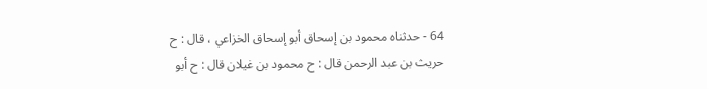64 - حدثناه محمود بن إسحاق أبو إسحاق الخزاعي ، قال : ح حريث بن عبد الرحمن قال : ح محمود بن غيلان قال : ح أبو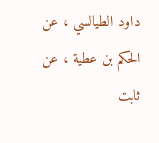داود الطيالسي ، عن الحكم بن عطية ، عن ثابت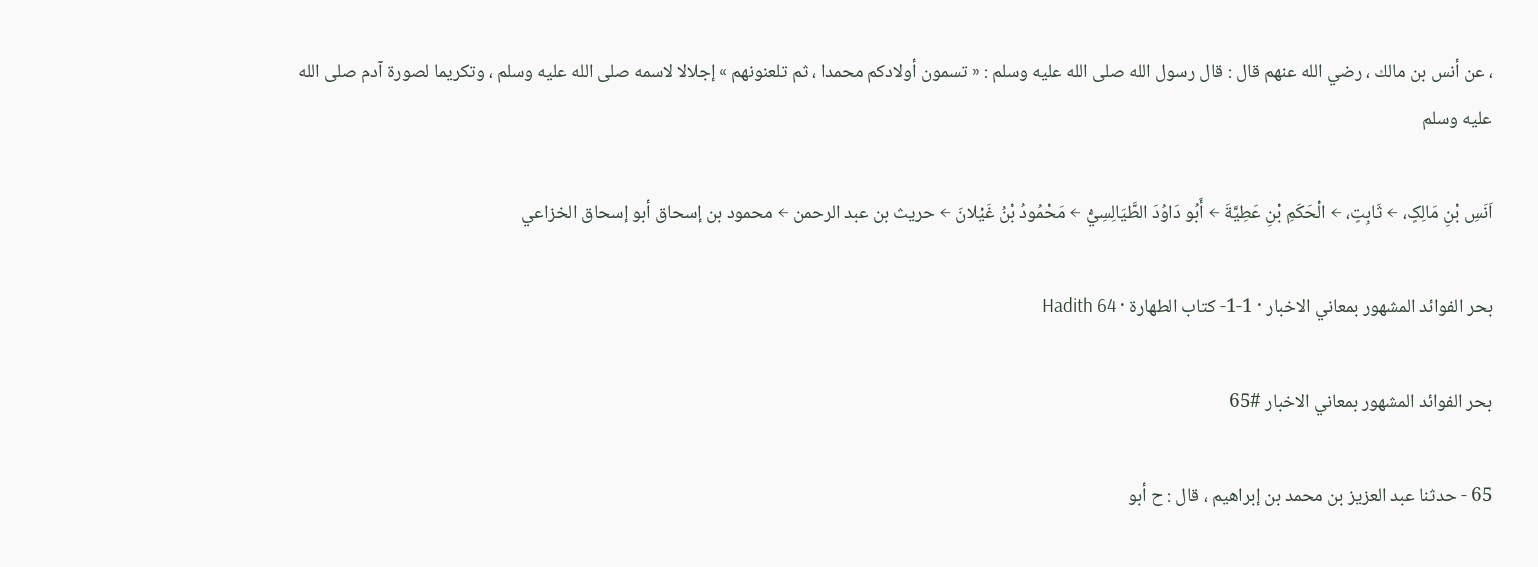، عن أنس بن مالك ، رضي الله عنهم قال : قال رسول الله صلى الله عليه وسلم : « تسمون أولادكم محمدا ، ثم تلعنونهم » إجلالا لاسمه صلى الله عليه وسلم ، وتكريما لصورة آدم صلى الله عليه وسلم

اَنَسِ بْنِ مَالِکٍ، ← ثَابِتٍ، ← الْحَكَمِ بْنِ عَطِيَّةَ ← أَبُو دَاوُدَ الطَّيَالِسِيُّ ← مَحْمُودُ بْنُ غَيْلانَ ← حريث بن عبد الرحمن ← محمود بن إسحاق أبو إسحاق الخزاعي

بحر الفوائد المشهور بمعاني الاخبار · 1-1- كتاب الطهارة · Hadith 64

بحر الفوائد المشهور بمعاني الاخبار #65

65 - حدثنا عبد العزيز بن محمد بن إبراهيم ، قال : ح أبو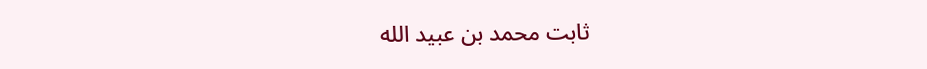ثابت محمد بن عبيد الله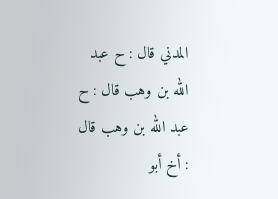المدني قال : ح عبد الله بن وهب قال : ح عبد الله بن وهب قال : أخ أبو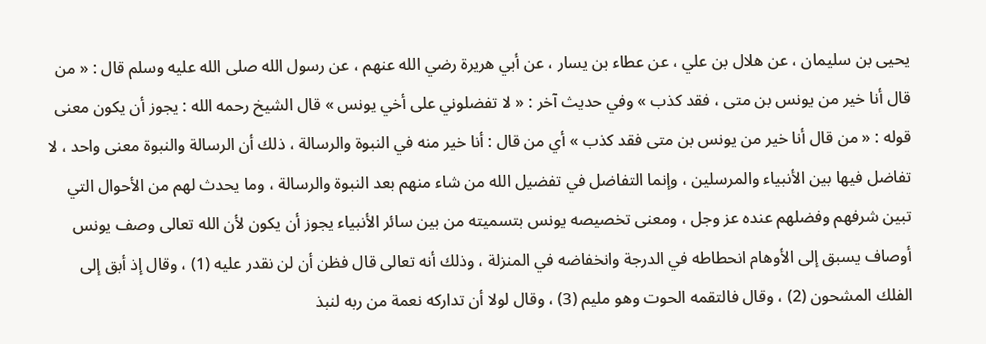يحيى بن سليمان ، عن هلال بن علي ، عن عطاء بن يسار ، عن أبي هريرة رضي الله عنهم ، عن رسول الله صلى الله عليه وسلم قال : « من قال أنا خير من يونس بن متى ، فقد كذب » وفي حديث آخر : « لا تفضلوني على أخي يونس » قال الشيخ رحمه الله : يجوز أن يكون معنى قوله : « من قال أنا خير من يونس بن متى فقد كذب » أي من قال : أنا خير منه في النبوة والرسالة ، ذلك أن الرسالة والنبوة معنى واحد ، لا تفاضل فيها بين الأنبياء والمرسلين ، وإنما التفاضل في تفضيل الله من شاء منهم بعد النبوة والرسالة ، وما يحدث لهم من الأحوال التي تبين شرفهم وفضلهم عنده عز وجل ، ومعنى تخصيصه يونس بتسميته من بين سائر الأنبياء يجوز أن يكون لأن الله تعالى وصف يونس أوصاف يسبق إلى الأوهام انحطاطه في الدرجة وانخفاضه في المنزلة ، وذلك أنه تعالى قال فظن أن لن نقدر عليه (1) ، وقال إذ أبق إلى الفلك المشحون (2) ، وقال فالتقمه الحوت وهو مليم (3) ، وقال لولا أن تداركه نعمة من ربه لنبذ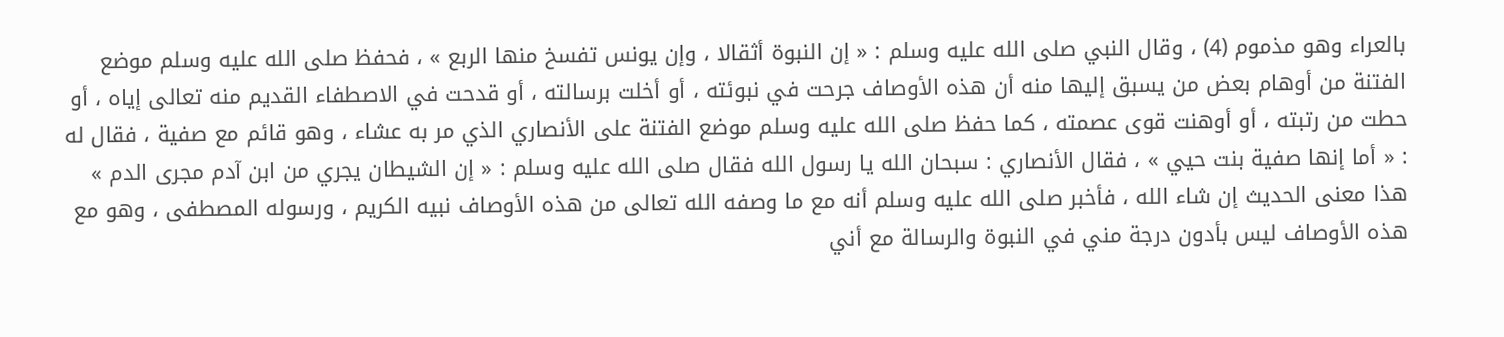بالعراء وهو مذموم (4) ، وقال النبي صلى الله عليه وسلم : « إن النبوة أثقالا ، وإن يونس تفسخ منها الربع » ، فحفظ صلى الله عليه وسلم موضع الفتنة من أوهام بعض من يسبق إليها منه أن هذه الأوصاف جرحت في نبوئته ، أو أخلت برسالته ، أو قدحت في الاصطفاء القديم منه تعالى إياه ، أو حطت من رتبته ، أو أوهنت قوى عصمته ، كما حفظ صلى الله عليه وسلم موضع الفتنة على الأنصاري الذي مر به عشاء ، وهو قائم مع صفية ، فقال له : « أما إنها صفية بنت حيي » ، فقال الأنصاري : سبحان الله يا رسول الله فقال صلى الله عليه وسلم : « إن الشيطان يجري من ابن آدم مجرى الدم » هذا معنى الحديث إن شاء الله ، فأخبر صلى الله عليه وسلم أنه مع ما وصفه الله تعالى من هذه الأوصاف نبيه الكريم ، ورسوله المصطفى ، وهو مع هذه الأوصاف ليس بأدون درجة مني في النبوة والرسالة مع أني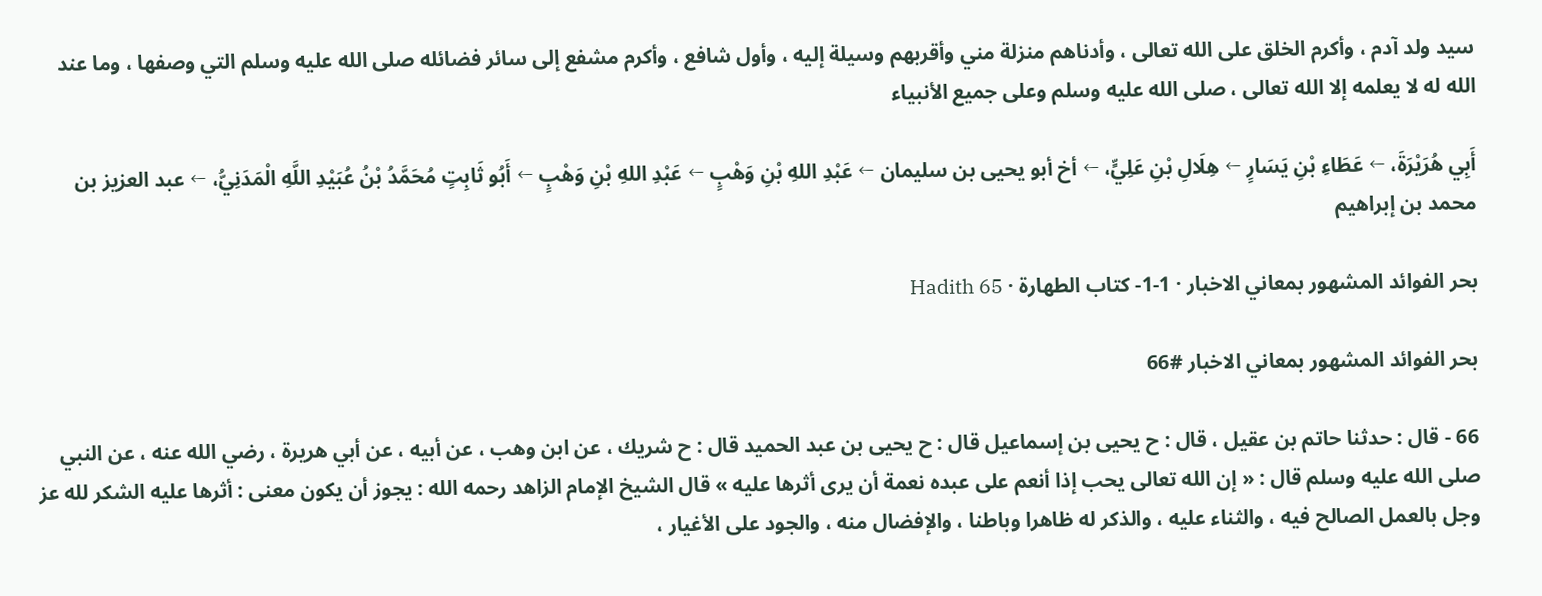سيد ولد آدم ، وأكرم الخلق على الله تعالى ، وأدناهم منزلة مني وأقربهم وسيلة إليه ، وأول شافع ، وأكرم مشفع إلى سائر فضائله صلى الله عليه وسلم التي وصفها ، وما عند الله له لا يعلمه إلا الله تعالى ، صلى الله عليه وسلم وعلى جميع الأنبياء

أَبِي هُرَيْرَةَ، ← عَطَاءِ بْنِ يَسَارٍ ← هِلَالِ بْنِ عَلِيٍّ، ← أخ أبو يحيى بن سليمان ← عَبْدِ اللهِ بْنِ وَهْبٍ ← عَبْدِ اللهِ بْنِ وَهْبٍ ← أَبُو ثَابِتٍ مُحَمَّدُ بْنُ عُبَيْدِ اللَّهِ الْمَدَنِيُّ، ← عبد العزيز بن محمد بن إبراهيم

بحر الفوائد المشهور بمعاني الاخبار · 1-1- كتاب الطهارة · Hadith 65

بحر الفوائد المشهور بمعاني الاخبار #66

66 - قال : حدثنا حاتم بن عقيل ، قال : ح يحيى بن إسماعيل قال : ح يحيى بن عبد الحميد قال : ح شريك ، عن ابن وهب ، عن أبيه ، عن أبي هريرة ، رضي الله عنه ، عن النبي صلى الله عليه وسلم قال : « إن الله تعالى يحب إذا أنعم على عبده نعمة أن يرى أثرها عليه » قال الشيخ الإمام الزاهد رحمه الله : يجوز أن يكون معنى : أثرها عليه الشكر لله عز وجل بالعمل الصالح فيه ، والثناء عليه ، والذكر له ظاهرا وباطنا ، والإفضال منه ، والجود على الأغيار ،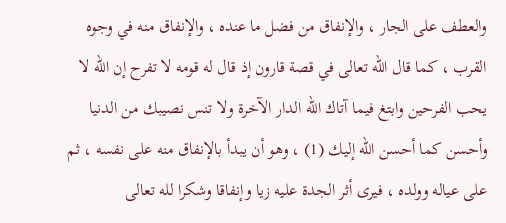والعطف على الجار ، والإنفاق من فضل ما عنده ، والإنفاق منه في وجوه القرب ، كما قال الله تعالى في قصة قارون إذ قال له قومه لا تفرح إن الله لا يحب الفرحين وابتغ فيما آتاك الله الدار الآخرة ولا تنس نصيبك من الدنيا وأحسن كما أحسن الله إليك (1) ، وهو أن يبدأ بالإنفاق منه على نفسه ، ثم على عياله وولده ، فيرى أثر الجدة عليه زيا وإنفاقا وشكرا لله تعالى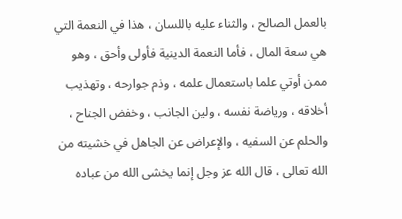بالعمل الصالح ، والثناء عليه باللسان ، هذا في النعمة التي هي سعة المال ، فأما النعمة الدينية فأولى وأحق ، وهو ممن أوتي علما باستعمال علمه ، وذم جوارحه ، وتهذيب أخلاقه ، ورياضة نفسه ، ولين الجانب ، وخفض الجناح ، والحلم عن السفيه ، والإعراض عن الجاهل في خشيته من الله تعالى ، قال الله عز وجل إنما يخشى الله من عباده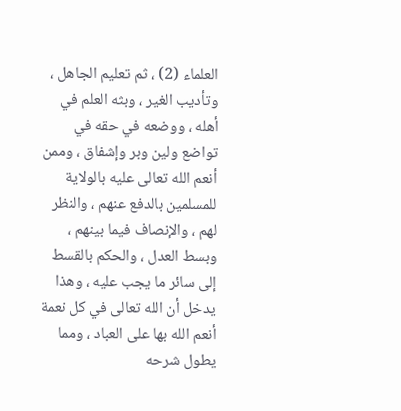العلماء (2) ، ثم تعليم الجاهل ، وتأديب الغير ، وبثه العلم في أهله ، ووضعه في حقه في تواضع ولين وبر وإشفاق ، وممن أنعم الله تعالى عليه بالولاية للمسلمين بالدفع عنهم ، والنظر لهم ، والإنصاف فيما بينهم ، وبسط العدل ، والحكم بالقسط إلى سائر ما يجب عليه ، وهذا يدخل أن الله تعالى في كل نعمة أنعم الله بها على العباد ، ومما يطول شرحه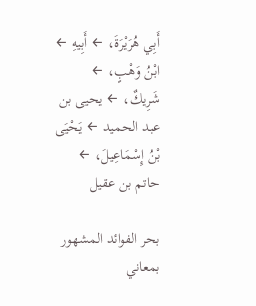أَبِي هُرَيْرَةَ، ← أَبِيهِ ← ابْنُ وَهْبٍ، ← شَرِيكٌ، ← يحيى بن عبد الحميد ← يَحْيَى بْنُ إِسْمَاعِيلَ، ← حاتم بن عقيل

بحر الفوائد المشهور بمعاني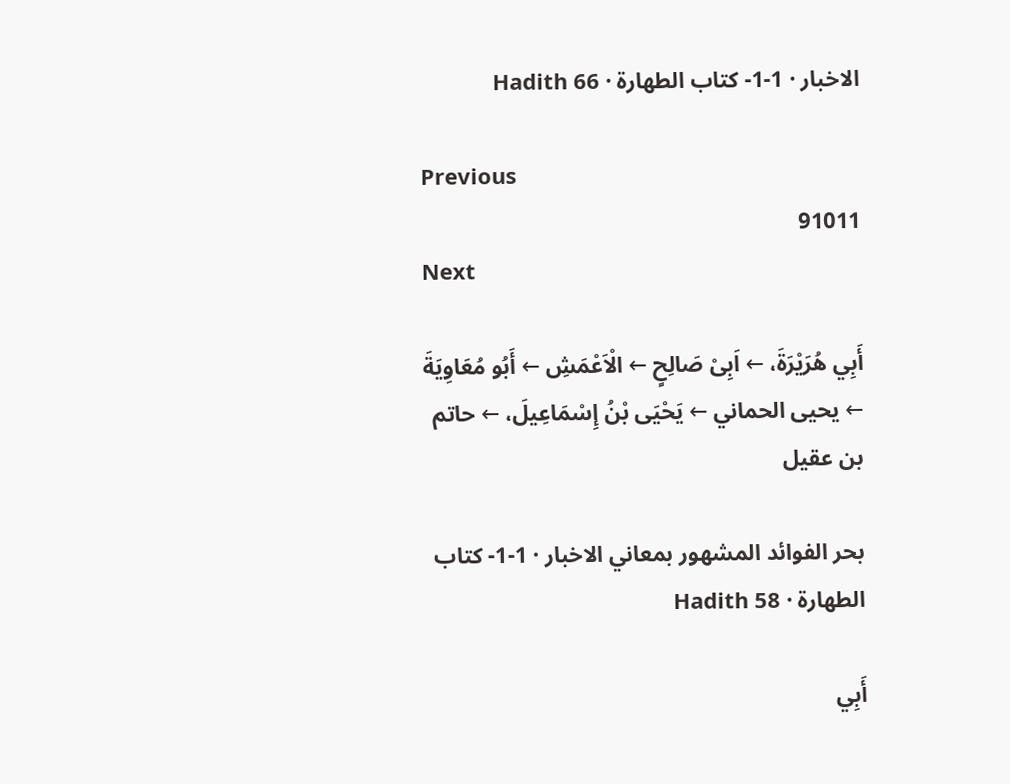الاخبار · 1-1- كتاب الطهارة · Hadith 66

Previous
91011
Next

أَبِي هُرَيْرَةَ، ← اَبِیْ صَالِحٍ ← الْاَعْمَشِ ← أَبُو مُعَاوِيَةَ ← يحيى الحماني ← يَحْيَى بْنُ إِسْمَاعِيلَ، ← حاتم بن عقيل

بحر الفوائد المشهور بمعاني الاخبار · 1-1- كتاب الطهارة · Hadith 58

أَبِي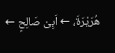هُرَيْرَةَ، ← اَبِیْ صَالِحٍ ←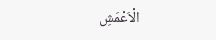الْاَعْمَشِ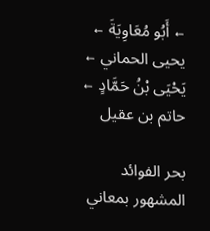← أَبُو مُعَاوِيَةَ ← يحيى الحماني ← يَحْيَى بْنُ حَمَّادٍ ← حاتم بن عقيل

بحر الفوائد المشهور بمعاني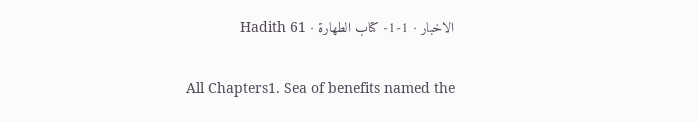الاخبار · 1-1- كتاب الطهارة · Hadith 61

All Chapters1. Sea of benefits named the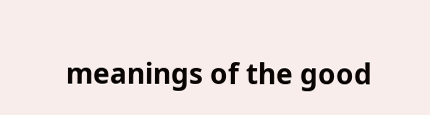meanings of the good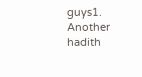guys1. Another hadith